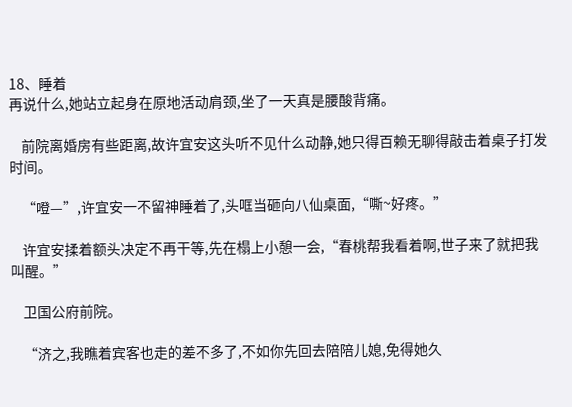18、睡着
再说什么,她站立起身在原地活动肩颈,坐了一天真是腰酸背痛。

    前院离婚房有些距离,故许宜安这头听不见什么动静,她只得百赖无聊得敲击着桌子打发时间。

    “噔—”,许宜安一不留神睡着了,头哐当砸向八仙桌面,“嘶~好疼。”

    许宜安揉着额头决定不再干等,先在榻上小憩一会,“春桃帮我看着啊,世子来了就把我叫醒。”

    卫国公府前院。

    “济之,我瞧着宾客也走的差不多了,不如你先回去陪陪儿媳,免得她久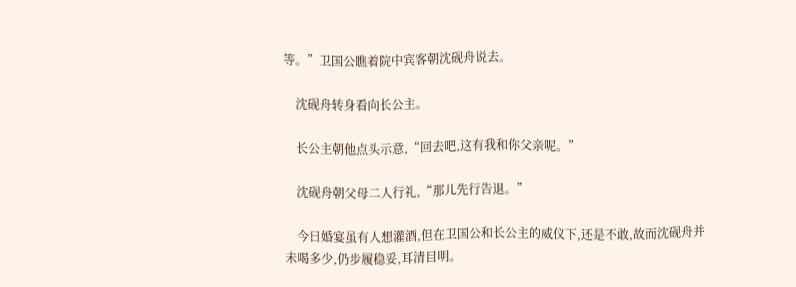等。”卫国公瞧着院中宾客朝沈砚舟说去。

    沈砚舟转身看向长公主。

    长公主朝他点头示意,“回去吧,这有我和你父亲呢。”

    沈砚舟朝父母二人行礼,“那儿先行告退。”

    今日婚宴虽有人想灌酒,但在卫国公和长公主的威仪下,还是不敢,故而沈砚舟并未喝多少,仍步履稳妥,耳清目明。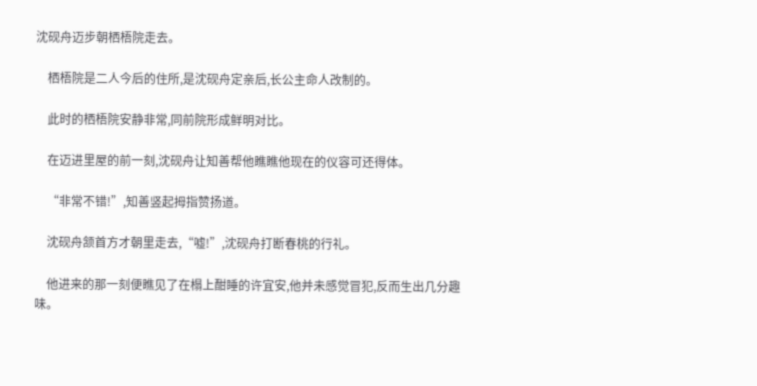沈砚舟迈步朝栖梧院走去。

    栖梧院是二人今后的住所,是沈砚舟定亲后,长公主命人改制的。

    此时的栖梧院安静非常,同前院形成鲜明对比。

    在迈进里屋的前一刻,沈砚舟让知善帮他瞧瞧他现在的仪容可还得体。

    “非常不错!”,知善竖起拇指赞扬道。

    沈砚舟颔首方才朝里走去,“嘘!”,沈砚舟打断春桃的行礼。

    他进来的那一刻便瞧见了在榻上酣睡的许宜安,他并未感觉冒犯,反而生出几分趣味。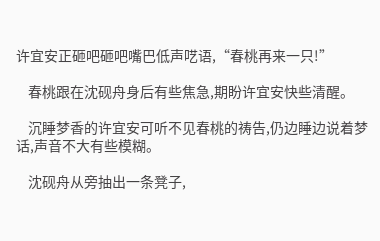许宜安正砸吧砸吧嘴巴低声呓语,“春桃再来一只!”

    春桃跟在沈砚舟身后有些焦急,期盼许宜安快些清醒。

    沉睡梦香的许宜安可听不见春桃的祷告,仍边睡边说着梦话,声音不大有些模糊。

    沈砚舟从旁抽出一条凳子,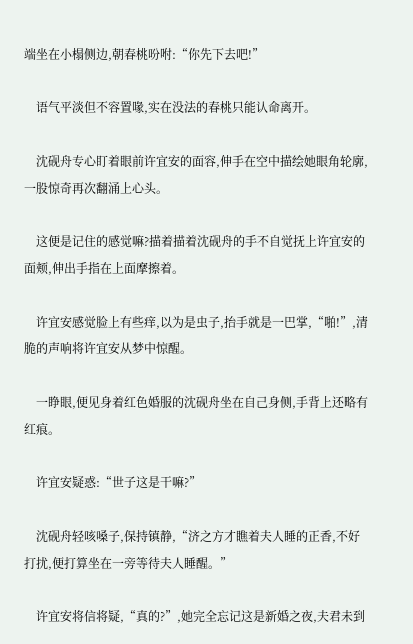端坐在小榻侧边,朝春桃吩咐:“你先下去吧!”

    语气平淡但不容置喙,实在没法的春桃只能认命离开。

    沈砚舟专心盯着眼前许宜安的面容,伸手在空中描绘她眼角轮廓,一股惊奇再次翻涌上心头。

    这便是记住的感觉嘛?描着描着沈砚舟的手不自觉抚上许宜安的面颊,伸出手指在上面摩擦着。

    许宜安感觉脸上有些痒,以为是虫子,抬手就是一巴掌,“啪!”,清脆的声响将许宜安从梦中惊醒。

    一睁眼,便见身着红色婚服的沈砚舟坐在自己身侧,手背上还略有红痕。

    许宜安疑惑:“世子这是干嘛?”

    沈砚舟轻咳嗓子,保持镇静,“济之方才瞧着夫人睡的正香,不好打扰,便打算坐在一旁等待夫人睡醒。”

    许宜安将信将疑,“真的?”,她完全忘记这是新婚之夜,夫君未到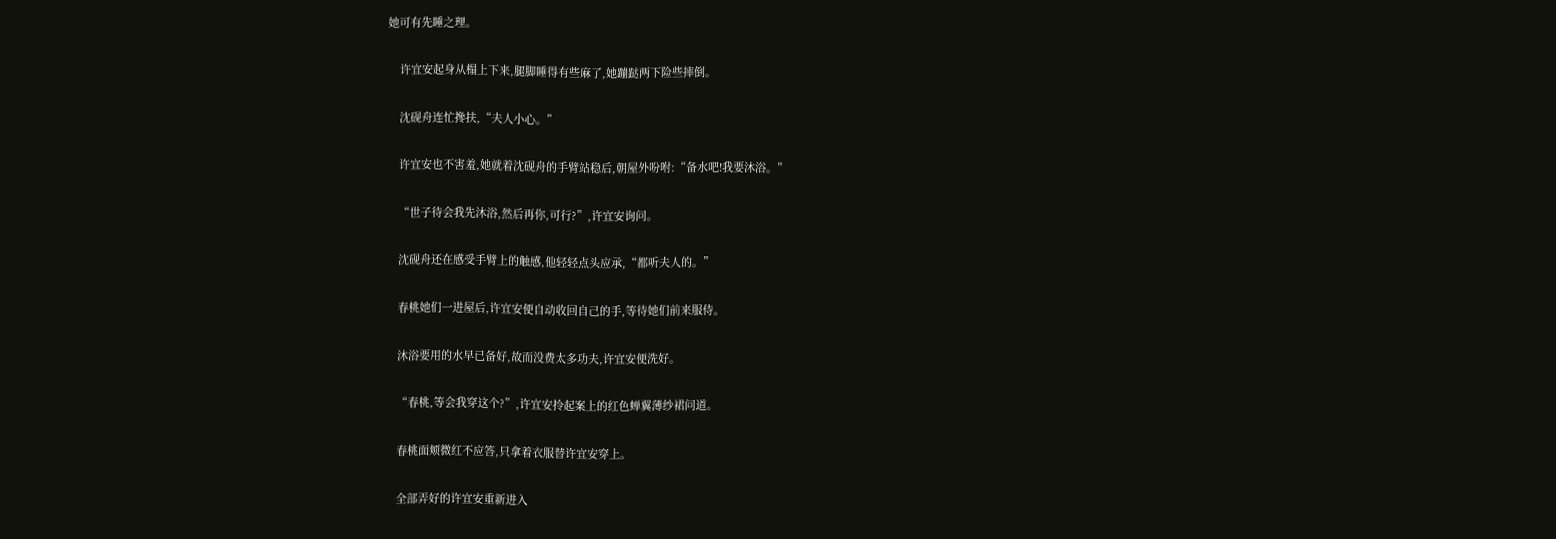她可有先睡之理。

    许宜安起身从榻上下来,腿脚睡得有些麻了,她蹦跶两下险些摔倒。

    沈砚舟连忙搀扶,“夫人小心。”

    许宜安也不害羞,她就着沈砚舟的手臂站稳后,朝屋外吩咐:“备水吧!我要沐浴。”

    “世子待会我先沐浴,然后再你,可行?”,许宜安询问。

    沈砚舟还在感受手臂上的触感,他轻轻点头应承,“都听夫人的。”

    春桃她们一进屋后,许宜安便自动收回自己的手,等待她们前来服侍。

    沐浴要用的水早已备好,故而没费太多功夫,许宜安便洗好。

    “春桃,等会我穿这个?”,许宜安拎起案上的红色蝉翼薄纱裙问道。

    春桃面颊微红不应答,只拿着衣服替许宜安穿上。

    全部弄好的许宜安重新进入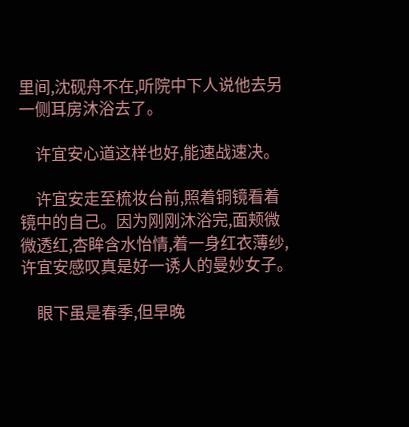里间,沈砚舟不在,听院中下人说他去另一侧耳房沐浴去了。

    许宜安心道这样也好,能速战速决。

    许宜安走至梳妆台前,照着铜镜看着镜中的自己。因为刚刚沐浴完,面颊微微透红,杏眸含水怡情,着一身红衣薄纱,许宜安感叹真是好一诱人的曼妙女子。

    眼下虽是春季,但早晚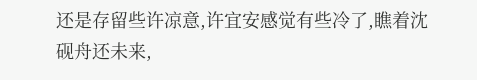还是存留些许凉意,许宜安感觉有些冷了,瞧着沈砚舟还未来,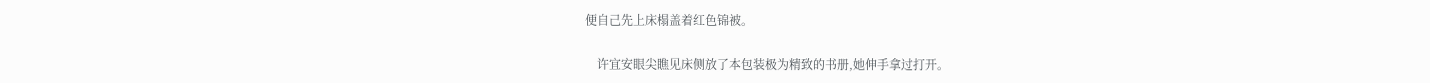便自己先上床榻盖着红色锦被。

    许宜安眼尖瞧见床侧放了本包装极为精致的书册,她伸手拿过打开。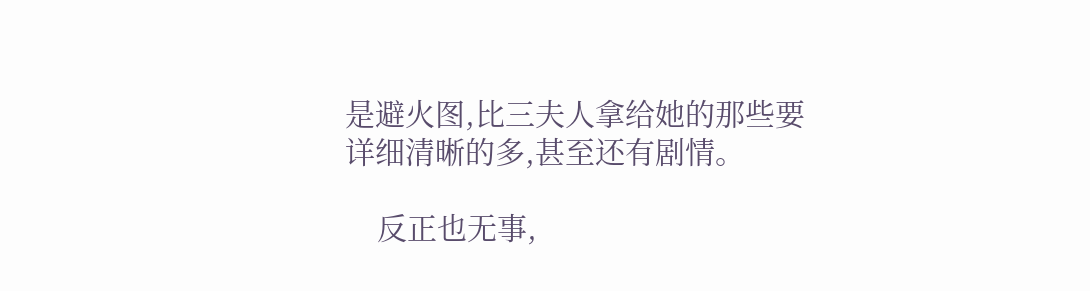是避火图,比三夫人拿给她的那些要详细清晰的多,甚至还有剧情。

    反正也无事,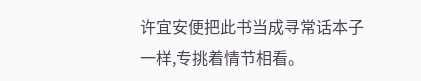许宜安便把此书当成寻常话本子一样,专挑着情节相看。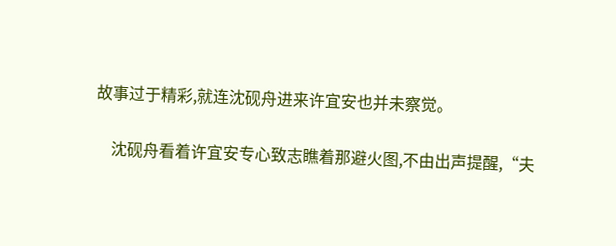故事过于精彩,就连沈砚舟进来许宜安也并未察觉。

    沈砚舟看着许宜安专心致志瞧着那避火图,不由出声提醒,“夫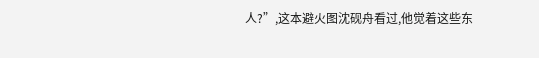人?”,这本避火图沈砚舟看过,他觉着这些东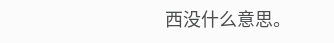西没什么意思。